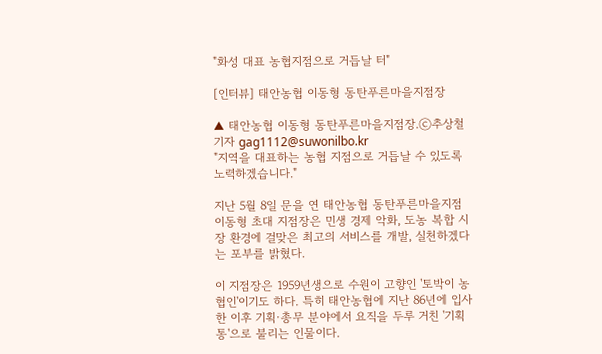"화성 대표 농협지점으로 거듭날 터"

[인터뷰] 태안농협 이동형 동탄푸른마을지점장

▲ 태안농협 이동형 동탄푸른마을지점장.ⓒ추상철 기자 gag1112@suwonilbo.kr
"지역을 대표하는 농협 지점으로 거듭날 수 있도록 노력하겠습니다."

지난 5월 8일 문을 연 태안농협 동탄푸른마을지점 이동형 초대 지점장은 민생 경제 악화, 도농 복합 시장 환경에 걸맞은 최고의 서비스를 개발, 실천하겠다는 포부를 밝혔다.

이 지점장은 1959년생으로 수원이 고향인 '토박이 농협인'이기도 하다. 특히 태안농협에 지난 86년에 입사한 이후 기획·총무 분야에서 요직을 두루 거친 '기획통'으로 불리는 인물이다.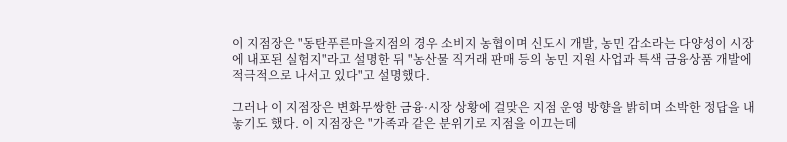이 지점장은 "동탄푸른마을지점의 경우 소비지 농협이며 신도시 개발, 농민 감소라는 다양성이 시장에 내포된 실험지"라고 설명한 뒤 "농산물 직거래 판매 등의 농민 지원 사업과 특색 금융상품 개발에 적극적으로 나서고 있다"고 설명했다.

그러나 이 지점장은 변화무쌍한 금융·시장 상황에 걸맞은 지점 운영 방향을 밝히며 소박한 정답을 내놓기도 했다. 이 지점장은 "가족과 같은 분위기로 지점을 이끄는데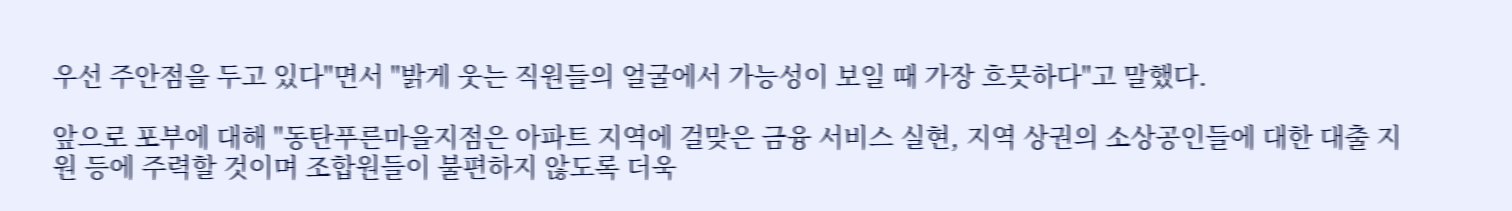우선 주안점을 두고 있다"면서 "밝게 웃는 직원들의 얼굴에서 가능성이 보일 때 가장 흐믓하다"고 말했다.

앞으로 포부에 대해 "동탄푸른마을지점은 아파트 지역에 걸맞은 금융 서비스 실현, 지역 상권의 소상공인들에 대한 대출 지원 등에 주력할 것이며 조합원들이 불편하지 않도록 더욱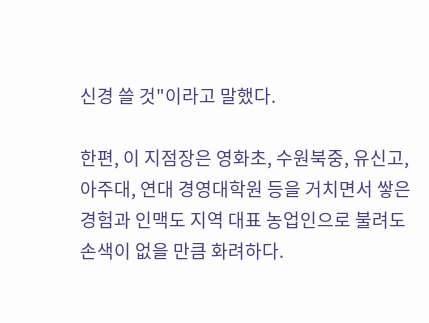신경 쓸 것"이라고 말했다.

한편, 이 지점장은 영화초, 수원북중, 유신고, 아주대, 연대 경영대학원 등을 거치면서 쌓은 경험과 인맥도 지역 대표 농업인으로 불려도 손색이 없을 만큼 화려하다.